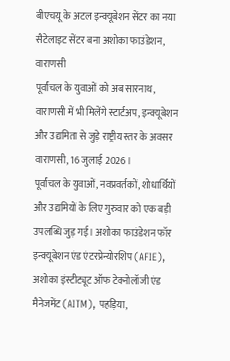बीएचयू के अटल इन्क्यूबेशन सेंटर का नया सैटेलाइट सेंटर बना अशोका फाउंडेशन, वाराणसी
पूर्वांचल के युवाओं को अब सारनाथ, वाराणसी में भी मिलेंगे स्टार्टअप, इन्क्यूबेशन और उद्यमिता से जुड़े राष्ट्रीय स्तर के अवसर
वाराणसी, 16 जुलाई 2026।
पूर्वांचल के युवाओं, नवप्रवर्तकों, शोधार्थियों और उद्यमियों के लिए गुरुवार को एक बड़ी उपलब्धि जुड़ गई। अशोका फाउंडेशन फॉर इन्क्यूबेशन एंड एंटरप्रेन्योरशिप (AFIE), अशोका इंस्टीट्यूट ऑफ टेक्नोलॉजी एंड मैनेजमेंट (AITM), पहड़िया,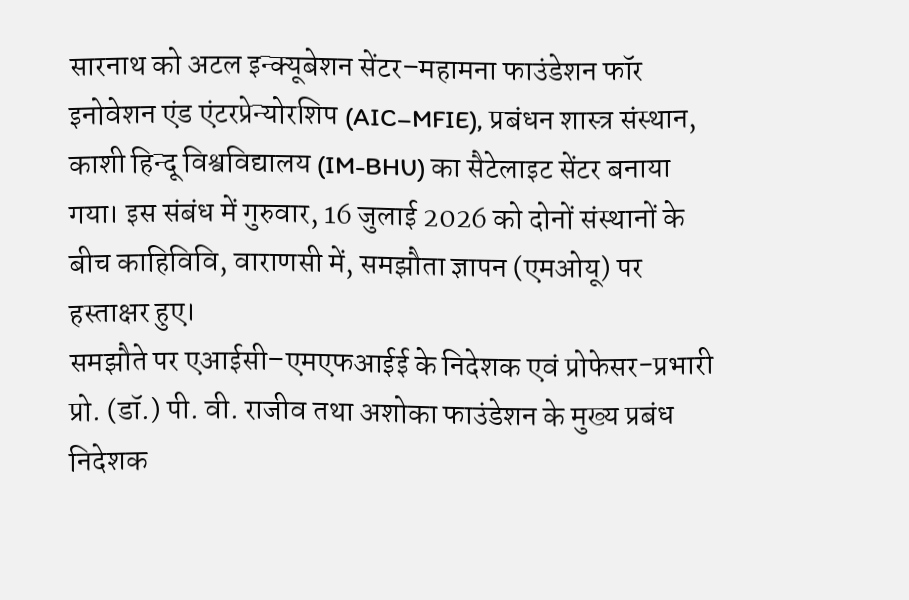सारनाथ को अटल इन्क्यूबेशन सेंटर–महामना फाउंडेशन फॉर इनोवेशन एंड एंटरप्रेन्योरशिप (AIC–MFIE), प्रबंधन शास्त्र संस्थान, काशी हिन्दू विश्वविद्यालय (IM-BHU) का सैटेलाइट सेंटर बनाया गया। इस संबंध में गुरुवार, 16 जुलाई 2026 को दोनों संस्थानों के बीच काहिविवि, वाराणसी में, समझौता ज्ञापन (एमओयू) पर हस्ताक्षर हुए।
समझौते पर एआईसी–एमएफआईई के निदेशक एवं प्रोफेसर-प्रभारी प्रो. (डॉ.) पी. वी. राजीव तथा अशोका फाउंडेशन के मुख्य प्रबंध निदेशक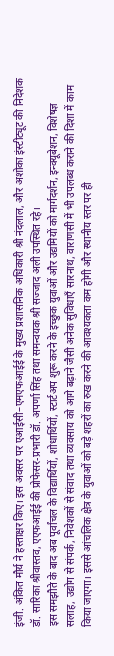इंजी. अंकित मौर्य ने हस्ताक्षर किए। इस अवसर पर एआईसी–एमएफआईई के मुख्य प्रशासनिक अधिकारी श्री नंदलाल, और अशोका इंस्टीट्यूट की निदेशक डॉ. सारिका श्रीवास्तव, एएफआईई की प्रोफेसर-प्रभारी डॉ. अपर्णा सिंह तथा समन्वयक श्री सज्जाद अली उपस्थित रहे।
इस समझौते के बाद अब पूर्वांचल के विद्यार्थियों, शोधार्थियों, स्टार्टअप शुरू करने के इच्छुक युवाओं और उद्यमियों को मार्गदर्शन, इन्क्यूबेशन, विशेषज्ञ सलाह, उद्योग से संपर्क, निवेशकों से संवाद तथा व्यवसाय को आगे बढ़ाने जैसी अनेक सुविधाएँ सारनाथ, वाराणसी में भी उपलब्ध कराने की दिशा में काम किया जाएगा। इससे आंचलिक क्षेत्र के युवाओं को बड़े शहरों का रुख करने की आवश्यकता कम होगी और स्थानीय स्तर पर ही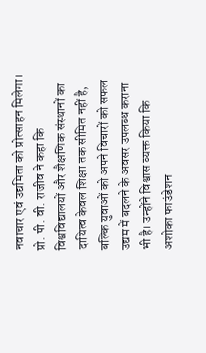नवाचार एवं उद्यमिता को प्रोत्साहन मिलेगा।
प्रो. पी. वी. राजीव ने कहा कि विश्वविद्यालयों और शैक्षणिक संस्थानों का दायित्व केवल शिक्षा तक सीमित नहीं है, बल्कि युवाओं को अपने विचारों को सफल उद्यम में बदलने के अवसर उपलब्ध कराना भी है। उन्होंने विश्वास व्यक्त किया कि अशोका फाउंडेशन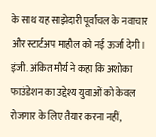के साथ यह साझेदारी पूर्वांचल के नवाचार और स्टार्टअप माहौल को नई ऊर्जा देगी।
इंजी. अंकित मौर्य ने कहा कि अशोका फाउंडेशन का उद्देश्य युवाओं को केवल रोजगार के लिए तैयार करना नहीं,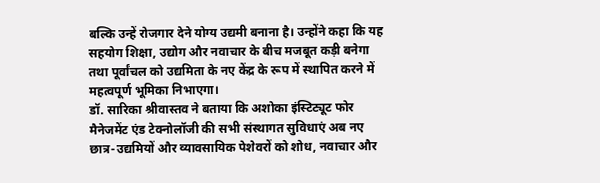बल्कि उन्हें रोजगार देने योग्य उद्यमी बनाना है। उन्होंने कहा कि यह सहयोग शिक्षा, उद्योग और नवाचार के बीच मजबूत कड़ी बनेगा तथा पूर्वांचल को उद्यमिता के नए केंद्र के रूप में स्थापित करने में महत्वपूर्ण भूमिका निभाएगा।
डॉ. सारिका श्रीवास्तव ने बताया कि अशोका इंस्टिट्यूट फोर मैनेजमेंट एंड टेक्नोलॉजी की सभी संस्थागत सुविधाएं अब नए छात्र-उद्यमियों और व्यावसायिक पेशेवरों को शोध, नवाचार और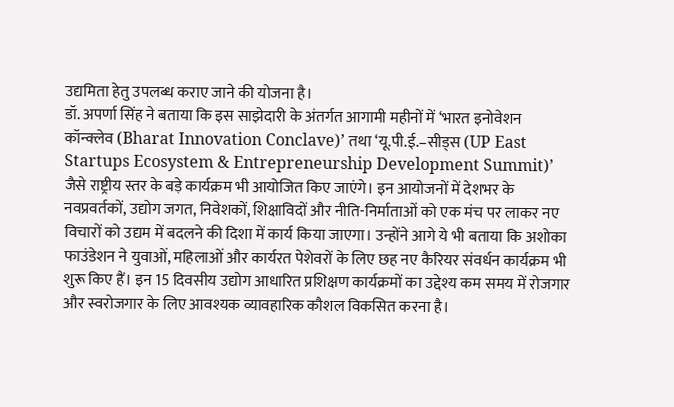उद्यमिता हेतु उपलब्ध कराए जाने की योजना है।
डॉ. अपर्णा सिंह ने बताया कि इस साझेदारी के अंतर्गत आगामी महीनों में ‘भारत इनोवेशन कॉन्क्लेव (Bharat Innovation Conclave)’ तथा ‘यू.पी.ई.–सीड्स (UP East Startups Ecosystem & Entrepreneurship Development Summit)’ जैसे राष्ट्रीय स्तर के बड़े कार्यक्रम भी आयोजित किए जाएंगे। इन आयोजनों में देशभर के नवप्रवर्तकों, उद्योग जगत, निवेशकों, शिक्षाविदों और नीति-निर्माताओं को एक मंच पर लाकर नए विचारों को उद्यम में बदलने की दिशा में कार्य किया जाएगा। उन्होंने आगे ये भी बताया कि अशोका फाउंडेशन ने युवाओं, महिलाओं और कार्यरत पेशेवरों के लिए छह नए कैरियर संवर्धन कार्यक्रम भी शुरू किए हैं। इन 15 दिवसीय उद्योग आधारित प्रशिक्षण कार्यक्रमों का उद्देश्य कम समय में रोजगार और स्वरोजगार के लिए आवश्यक व्यावहारिक कौशल विकसित करना है।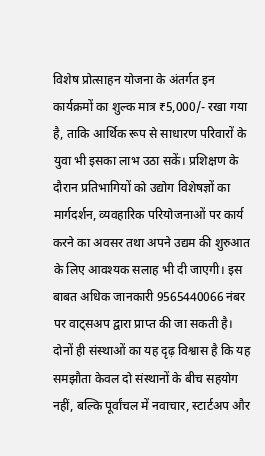विशेष प्रोत्साहन योजना के अंतर्गत इन कार्यक्रमों का शुल्क मात्र ₹5,000/- रखा गया है, ताकि आर्थिक रूप से साधारण परिवारों के युवा भी इसका लाभ उठा सकें। प्रशिक्षण के दौरान प्रतिभागियों को उद्योग विशेषज्ञों का मार्गदर्शन, व्यवहारिक परियोजनाओं पर कार्य करने का अवसर तथा अपने उद्यम की शुरुआत के लिए आवश्यक सलाह भी दी जाएगी। इस बाबत अधिक जानकारी 9565440066 नंबर पर वाट्सअप द्वारा प्राप्त की जा सकती है।
दोनों ही संस्थाओं का यह दृढ़ विश्वास है कि यह समझौता केवल दो संस्थानों के बीच सहयोग नहीं, बल्कि पूर्वांचल में नवाचार, स्टार्टअप और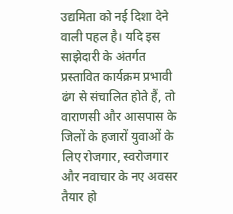उद्यमिता को नई दिशा देने वाली पहल है। यदि इस साझेदारी के अंतर्गत प्रस्तावित कार्यक्रम प्रभावी ढंग से संचालित होते हैं, तो वाराणसी और आसपास के जिलों के हजारों युवाओं के लिए रोजगार, स्वरोजगार और नवाचार के नए अवसर तैयार हो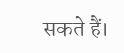सकते हैं।